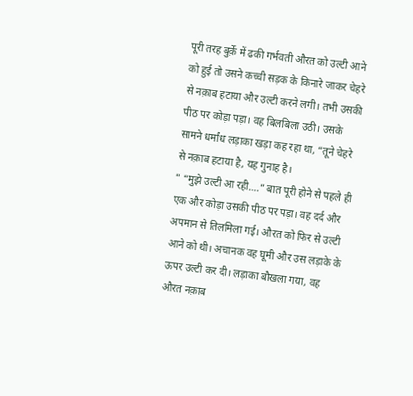पूरी तरह बुर्क़े में ढकी गर्भवती औरत को उल्टी आने को हुई तो उसने कच्ची सड़क के किनारे जाकर चेहरे से नक़ाब हटाया और उल्टी करने लगी। तभी उसकी पीठ पर कोड़ा पड़ा। वह बिलबिला उठी। उसके सामने धर्मांध लड़ाका खड़ा कह रहा था, “तूने चेहरे से नक़ाब हटाया है, यह गुनाह है।
” “मुझे उल्टी आ रही….” बात पूरी होने से पहले ही एक और कोड़ा उसकी पीठ पर पड़ा। वह दर्द और अपमान से तिलमिला गई। औरत को फिर से उल्टी आने को थी। अचानक वह घूमी और उस लड़ाके के ऊपर उल्टी कर दी। लड़ाका बौखला गया, वह औरत नक़ाब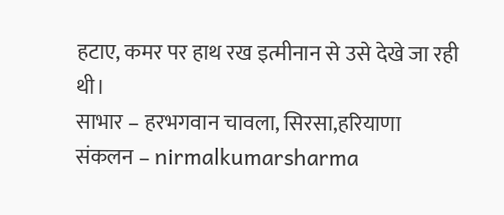हटाए, कमर पर हाथ रख इत्मीनान से उसे देखे जा रही थी।
साभार – हरभगवान चावला, सिरसा,हरियाणा
संकलन – nirmalkumarsharma